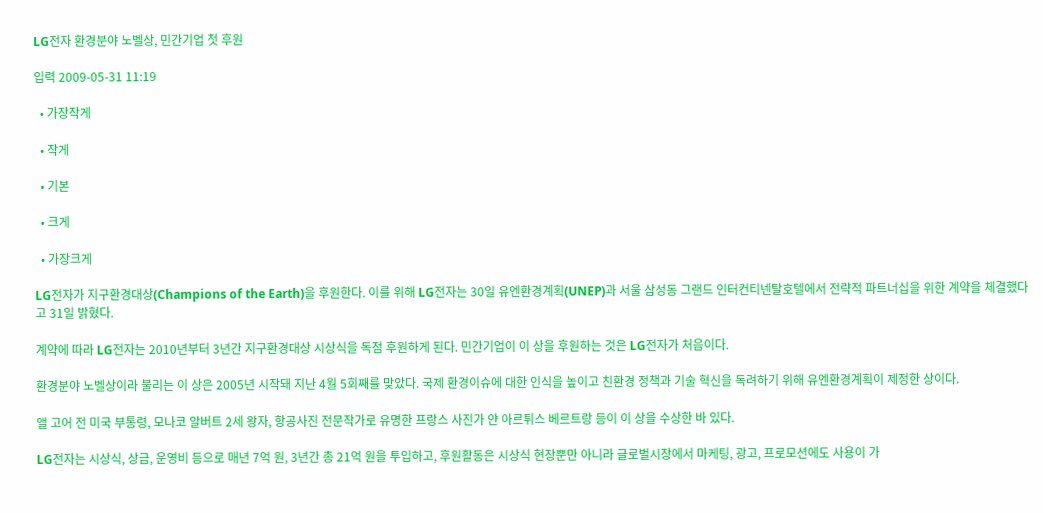LG전자 환경분야 노벨상, 민간기업 첫 후원

입력 2009-05-31 11:19

  • 가장작게

  • 작게

  • 기본

  • 크게

  • 가장크게

LG전자가 지구환경대상(Champions of the Earth)을 후원한다. 이를 위해 LG전자는 30일 유엔환경계획(UNEP)과 서울 삼성동 그랜드 인터컨티넨탈호텔에서 전략적 파트너십을 위한 계약을 체결했다고 31일 밝혔다.

계약에 따라 LG전자는 2010년부터 3년간 지구환경대상 시상식을 독점 후원하게 된다. 민간기업이 이 상을 후원하는 것은 LG전자가 처음이다.

환경분야 노벨상이라 불리는 이 상은 2005년 시작돼 지난 4월 5회째를 맞았다. 국제 환경이슈에 대한 인식을 높이고 친환경 정책과 기술 혁신을 독려하기 위해 유엔환경계획이 제정한 상이다.

앨 고어 전 미국 부통령, 모나코 알버트 2세 왕자, 항공사진 전문작가로 유명한 프랑스 사진가 얀 아르튀스 베르트랑 등이 이 상을 수상한 바 있다.

LG전자는 시상식, 상금, 운영비 등으로 매년 7억 원, 3년간 총 21억 원을 투입하고, 후원활동은 시상식 현장뿐만 아니라 글로벌시장에서 마케팅, 광고, 프로모션에도 사용이 가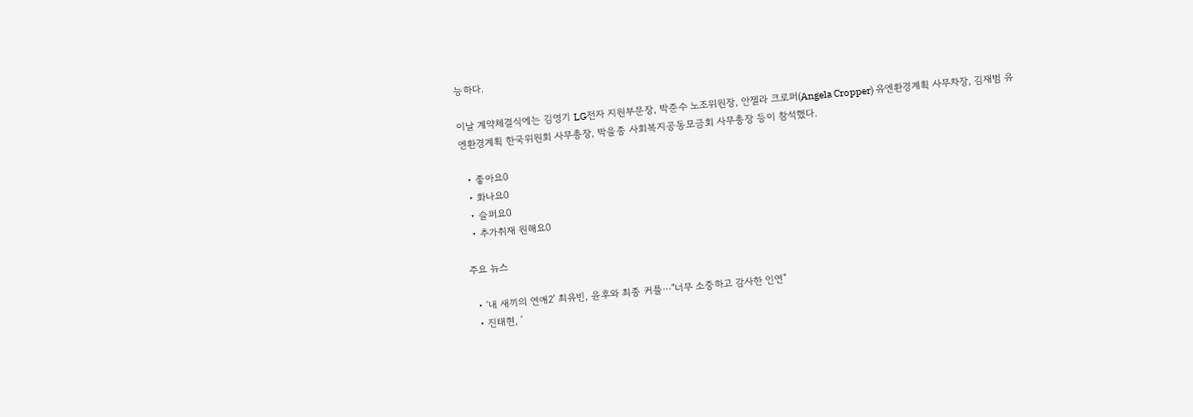능하다.

이날 계약체결식에는 김영기 LG전자 지원부문장, 박준수 노조위원장, 안젤라 크로퍼(Angela Cropper) 유엔환경계획 사무차장, 김재범 유엔환경계획 한국위원회 사무총장, 박을종 사회복지공동모금회 사무총장 등이 참석했다.

  • 좋아요0
  • 화나요0
  • 슬퍼요0
  • 추가취재 원해요0

주요 뉴스

  • ‘내 새끼의 연애2’ 최유빈, 윤후와 최종 커플⋯"너무 소중하고 감사한 인연"
  • 진태현, '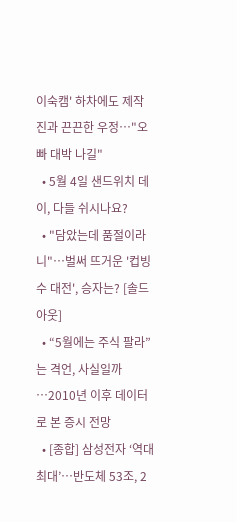이숙캠' 하차에도 제작진과 끈끈한 우정⋯"오빠 대박 나길"
  • 5월 4일 샌드위치 데이, 다들 쉬시나요?
  • "담았는데 품절이라니"⋯벌써 뜨거운 '컵빙수 대전', 승자는? [솔드아웃]
  • “5월에는 주식 팔라”는 격언, 사실일까⋯2010년 이후 데이터로 본 증시 전망
  • [종합] 삼성전자 ‘역대 최대’…반도체 53조, 2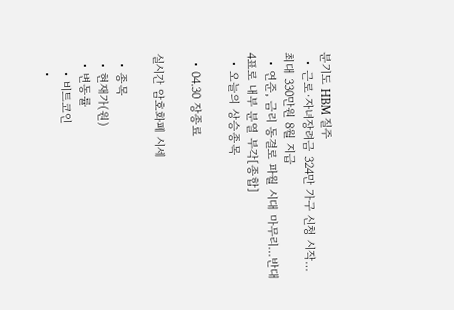분기도 HBM 질주
  • 근로·자녀장려금 324만 가구 신청 시작…최대 330만원 8월 지급
  • 연준, 금리 동결로 파월 시대 마무리…반대 4표로 내부 분열 부각[종합]
  • 오늘의 상승종목

  • 04.30 장종료

실시간 암호화폐 시세

  • 종목
  • 현재가(원)
  • 변동률
    • 비트코인
    •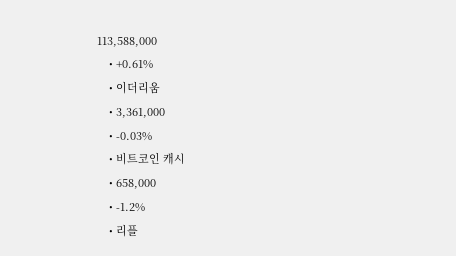113,588,000
    • +0.61%
    • 이더리움
    • 3,361,000
    • -0.03%
    • 비트코인 캐시
    • 658,000
    • -1.2%
    • 리플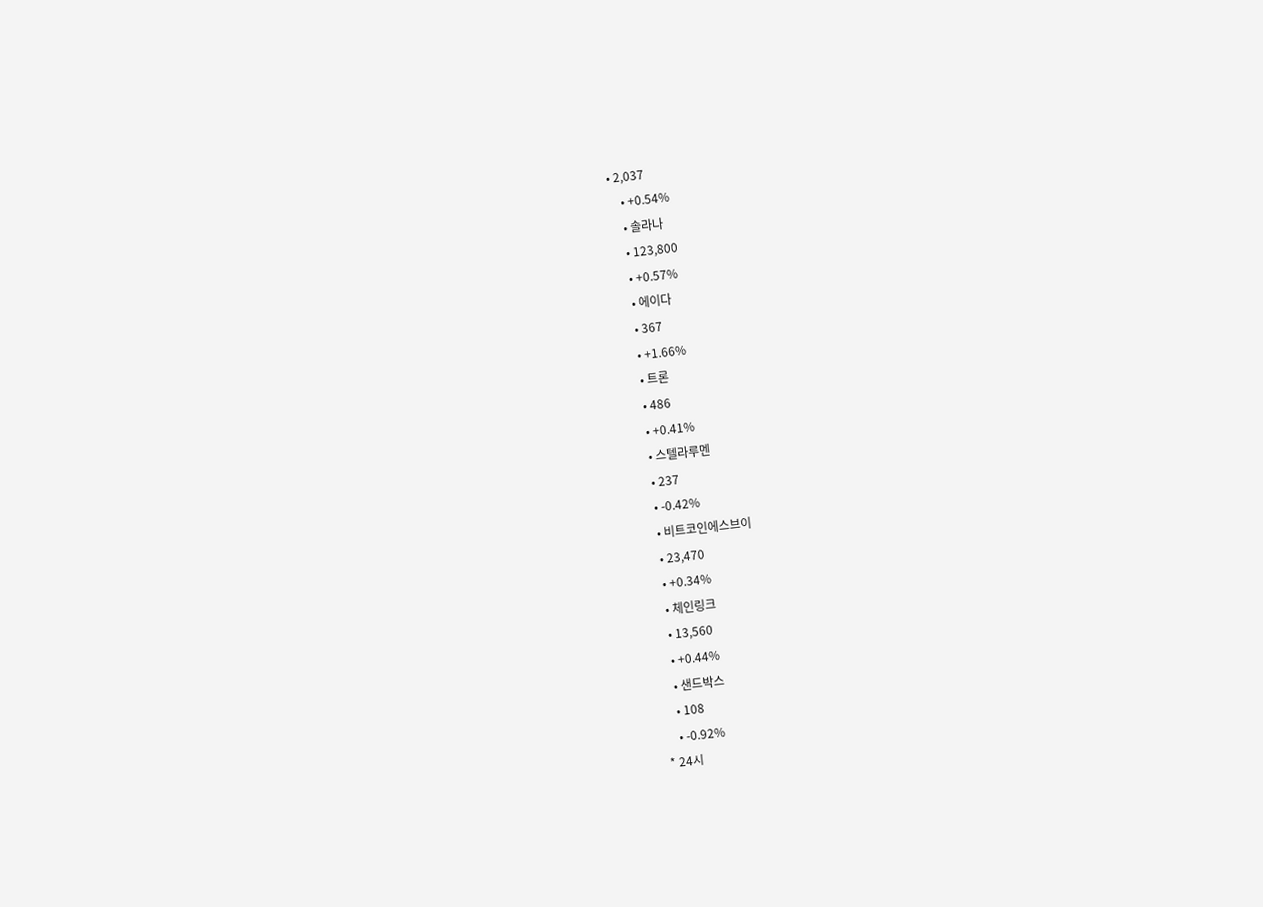• 2,037
    • +0.54%
    • 솔라나
    • 123,800
    • +0.57%
    • 에이다
    • 367
    • +1.66%
    • 트론
    • 486
    • +0.41%
    • 스텔라루멘
    • 237
    • -0.42%
    • 비트코인에스브이
    • 23,470
    • +0.34%
    • 체인링크
    • 13,560
    • +0.44%
    • 샌드박스
    • 108
    • -0.92%
* 24시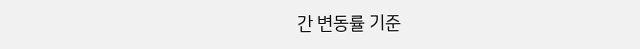간 변동률 기준